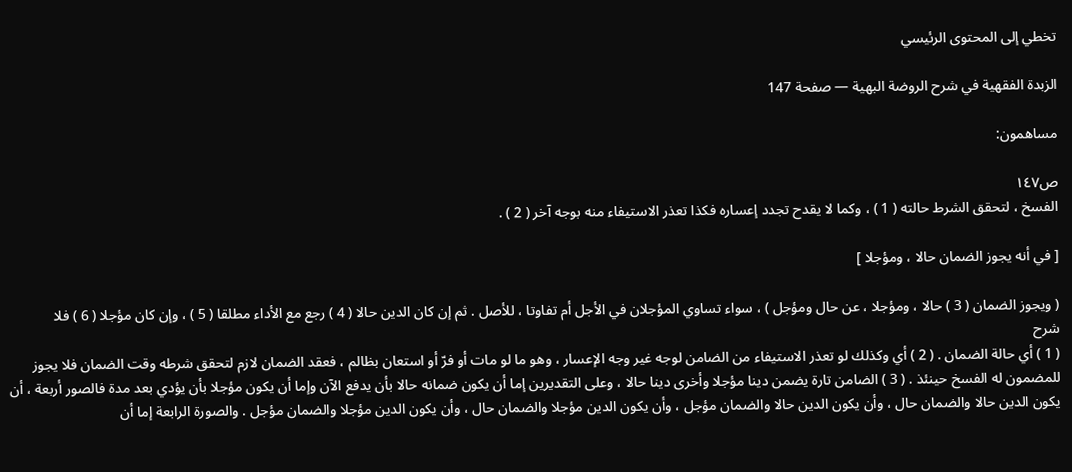تخطي إلى المحتوى الرئيسي

الزبدة الفقهية في شرح الروضة البهية — صفحة 147

مساهمون:

ص١٤٧
الفسخ ، لتحقق الشرط حالته ( 1 ) ، وكما لا يقدح تجدد إعساره فكذا تعذر الاستيفاء منه بوجه آخر ( 2 ) .

[ في أنه يجوز الضمان حالا ، ومؤجلا ]

( ويجوز الضمان ( 3 ) حالا ، ومؤجلا ، عن حال ومؤجل ) ، سواء تساوي المؤجلان في الأجل أم تفاوتا ، للأصل . ثم إن كان الدين حالا ( 4 ) رجع مع الأداء مطلقا ( 5 ) ، وإن كان مؤجلا ( 6 ) فلا
شرح
( 1 ) أي حالة الضمان . ( 2 ) أي وكذلك لو تعذر الاستيفاء من الضامن لوجه غير وجه الإعسار ، وهو ما لو مات أو فرّ أو استعان بظالم ، فعقد الضمان لازم لتحقق شرطه وقت الضمان فلا يجوز للمضمون له الفسخ حينئذ . ( 3 ) الضامن تارة يضمن دينا مؤجلا وأخرى دينا حالا ، وعلى التقديرين إما أن يكون ضمانه حالا بأن يدفع الآن وإما أن يكون مؤجلا بأن يؤدي بعد مدة فالصور أربعة ، أن يكون الدين حالا والضمان حال ، وأن يكون الدين حالا والضمان مؤجل ، وأن يكون الدين مؤجلا والضمان حال ، وأن يكون الدين مؤجلا والضمان مؤجل . والصورة الرابعة إما أن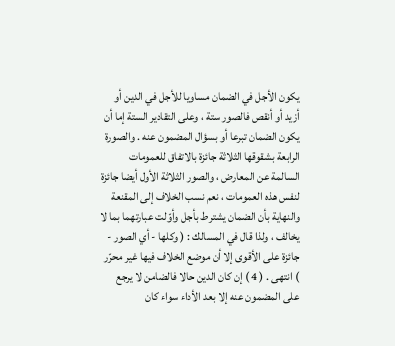يكون الأجل في الضمان مساويا للأجل في الدين أو أزيد أو أنقص فالصور ستة ، وعلى التقادير الستة إما أن يكون الضمان تبرعا أو بسؤال المضمون عنه . والصورة الرابعة بشقوقها الثلاثة جائزة بالاتفاق للعمومات السالمة عن المعارض ، والصور الثلاثة الأول أيضا جائزة لنفس هذه العمومات ، نعم نسب الخلاف إلى المقنعة والنهاية بأن الضمان يشترط بأجل وأوّلت عبارتهما بما لا يخالف ، ولذا قال في المسالك : ( وكلها - أي الصور - جائزة على الأقوى إلا أن موضع الخلاف فيها غير محرّر ) انتهى . ( 4 ) إن كان الدين حالا فالضامن لا يرجع على المضمون عنه إلا بعد الأداء سواء كان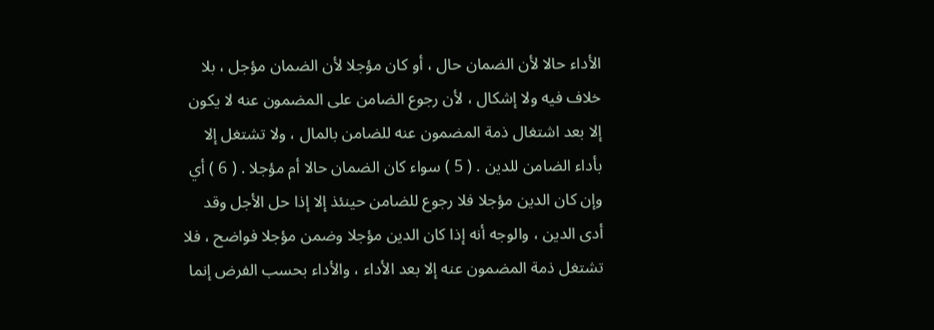الأداء حالا لأن الضمان حال ، أو كان مؤجلا لأن الضمان مؤجل ، بلا خلاف فيه ولا إشكال ، لأن رجوع الضامن على المضمون عنه لا يكون إلا بعد اشتغال ذمة المضمون عنه للضامن بالمال ، ولا تشتغل إلا بأداء الضامن للدين . ( 5 ) سواء كان الضمان حالا أم مؤجلا . ( 6 ) أي وإن كان الدين مؤجلا فلا رجوع للضامن حينئذ إلا إذا حل الأجل وقد أدى الدين ، والوجه أنه إذا كان الدين مؤجلا وضمن مؤجلا فواضح ، فلا تشتغل ذمة المضمون عنه إلا بعد الأداء ، والأداء بحسب الفرض إنما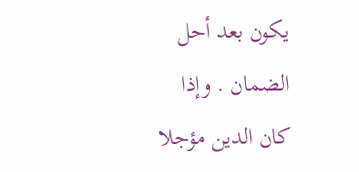يكون بعد أحل الضمان . وإذا كان الدين مؤجلا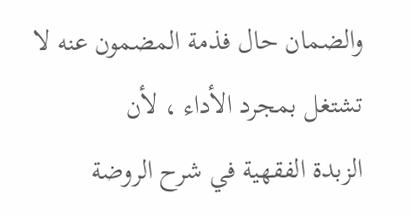والضمان حال فذمة المضمون عنه لا تشتغل بمجرد الأداء ، لأن
الزبدة الفقهية في شرح الروضة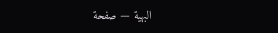البهية — صفحة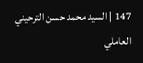147 | السيد محمد حسن الترحيني العاملي